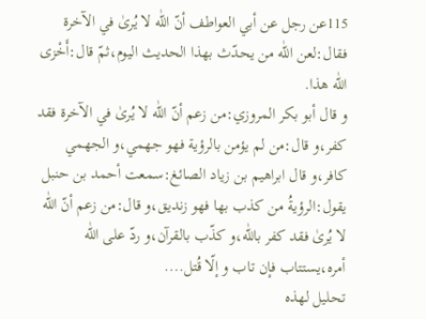115عن رجل عن أبي العواطف أنّ اللّٰه لا يُرىٰ في الآخرة فقال:لعن اللّٰه من يحدّث بهذا الحديث اليوم،ثمّ قال:أَخْزى اللّٰه هذا.
و قال أبو بكر المروزي:من زعم أنّ اللّٰه لا يُرىٰ في الآخرة فقد كفر،و قال:من لم يؤمن بالرؤية فهو جهمي،و الجهمي كافر،و قال ابراهيم بن زياد الصائغ:سمعت أحمد بن حنبل يقول:الرؤيةُ من كذب بها فهو زنديق،و قال:من زعم أنّ اللّٰه لا يُرىٰ فقد كفر باللّٰه،و كذّب بالقرآن،و ردّ على اللّٰه أمره،يستتاب فإن تاب و إلّا قُتل....
تحليل لهذه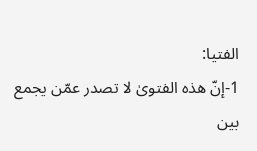الفتيا:
1-إنّ هذه الفتوىٰ لا تصدر عمّن يجمع بين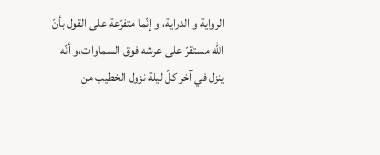الرواية و الدراية، و إنّما متفرّعة على القول بأنّ اللّٰه مستقرّ على عرشه فوق السماوات،و أنّه ينزل في آخر كلّ ليلة نزول الخطيب من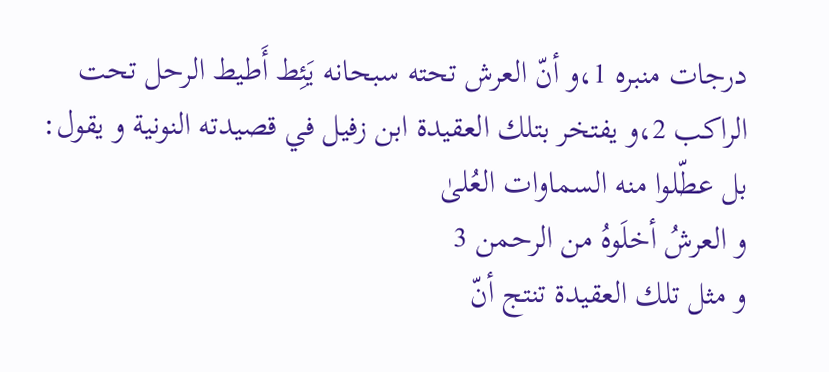درجات منبره 1،و أنّ العرش تحته سبحانه يَئِط أَطيط الرحل تحت الراكب 2،و يفتخر بتلك العقيدة ابن زفيل في قصيدته النونية و يقول:
بل عطّلوا منه السماوات العُلىٰ
و العرشُ أخلَوهُ من الرحمن 3
و مثل تلك العقيدة تنتج أنّ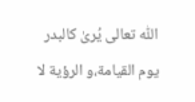اللّٰه تعالى يُرىٰ كالبدر يوم القيامة،و الرؤية لا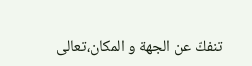تنفكّ عن الجهة و المكان،تعالى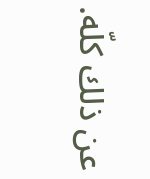عن ذلك كلّه.